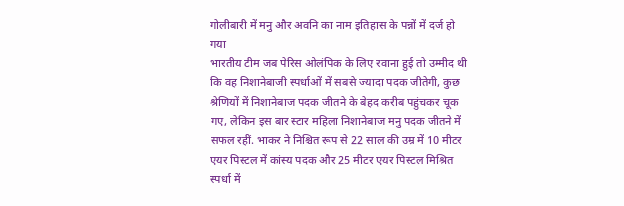गोलीबारी में मनु और अवनि का नाम इतिहास के पन्नों में दर्ज हो गया
भारतीय टीम जब पेरिस ओलंपिक के लिए रवाना हुई तो उम्मीद थी कि वह निशानेबाजी स्पर्धाओं में सबसे ज्यादा पदक जीतेगी, कुछ श्रेणियों में निशानेबाज पदक जीतने के बेहद करीब पहुंचकर चूक गए, लेकिन इस बार स्टार महिला निशानेबाज मनु पदक जीतने में सफल रहीं. भाकर ने निश्चित रूप से 22 साल की उम्र में 10 मीटर एयर पिस्टल में कांस्य पदक और 25 मीटर एयर पिस्टल मिश्रित स्पर्धा में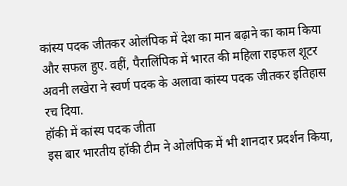कांस्य पदक जीतकर ओलंपिक में देश का मान बढ़ाने का काम किया और सफल हुए. वहीं, पैरालिंपिक में भारत की महिला राइफल शूटर अवनी लखेरा ने स्वर्ण पदक के अलावा कांस्य पदक जीतकर इतिहास रच दिया.
हॉकी में कांस्य पदक जीता
इस बार भारतीय हॉकी टीम ने ओलंपिक में भी शानदार प्रदर्शन किया,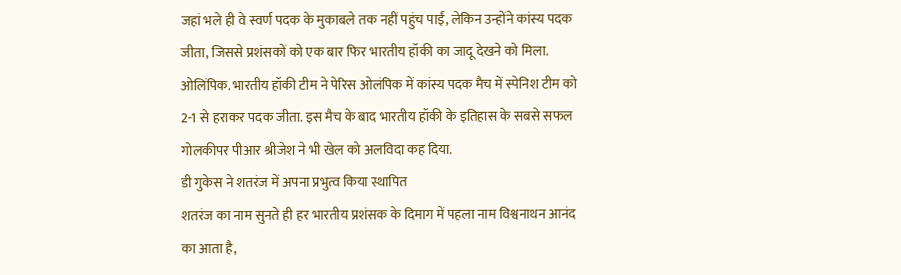जहां भले ही वे स्वर्ण पदक के मुकाबले तक नहीं पहुंच पाईं, लेकिन उन्होंने कांस्य पदक जीता, जिससे प्रशंसकों को एक बार फिर भारतीय हॉकी का जादू देखने को मिला. ओलिंपिक. भारतीय हॉकी टीम ने पेरिस ओलंपिक में कांस्य पदक मैच में स्पेनिश टीम को 2-1 से हराकर पदक जीता. इस मैच के बाद भारतीय हॉकी के इतिहास के सबसे सफल गोलकीपर पीआर श्रीजेश ने भी खेल को अलविदा कह दिया.
डी गुकेस ने शतरंज में अपना प्रभुत्व किया स्थापित
शतरंज का नाम सुनते ही हर भारतीय प्रशंसक के दिमाग में पहला नाम विश्वनाथन आनंद का आता है,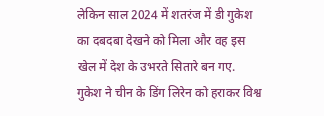लेकिन साल 2024 में शतरंज में डी गुकेश का दबदबा देखने को मिला और वह इस खेल में देश के उभरते सितारे बन गए. गुकेश ने चीन के डिंग लिरेन को हराकर विश्व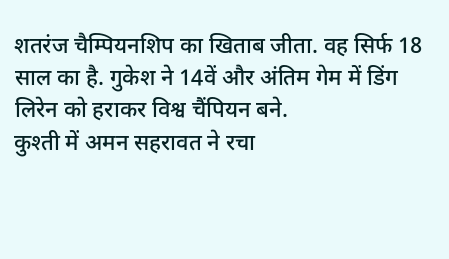शतरंज चैम्पियनशिप का खिताब जीता. वह सिर्फ 18 साल का है. गुकेश ने 14वें और अंतिम गेम में डिंग लिरेन को हराकर विश्व चैंपियन बने.
कुश्ती में अमन सहरावत ने रचा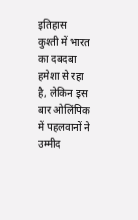इतिहास
कुश्ती में भारत का दबदबा हमेशा से रहा है, लेकिन इस बार ओलिंपिक में पहलवानों ने उम्मीद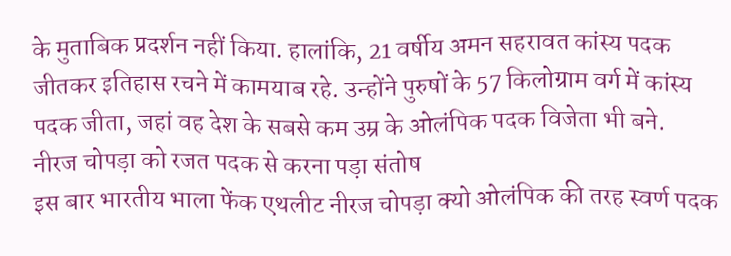के मुताबिक प्रदर्शन नहीं किया. हालांकि, 21 वर्षीय अमन सहरावत कांस्य पदक जीतकर इतिहास रचने में कामयाब रहे. उन्होंने पुरुषों के 57 किलोग्राम वर्ग में कांस्य पदक जीता, जहां वह देश के सबसे कम उम्र के ओलंपिक पदक विजेता भी बने.
नीरज चोपड़ा को रजत पदक से करना पड़ा संतोष
इस बार भारतीय भाला फेंक एथलीट नीरज चोपड़ा क्यो ओलंपिक की तरह स्वर्ण पदक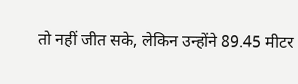तो नहीं जीत सके, लेकिन उन्होंने 89.45 मीटर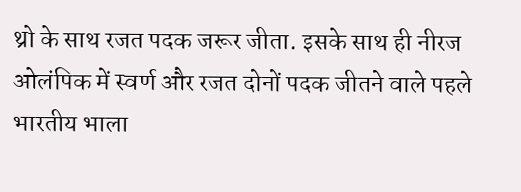थ्रो के साथ रजत पदक जरूर जीता. इसके साथ ही नीरज ओलंपिक में स्वर्ण और रजत दोनों पदक जीतने वाले पहले भारतीय भाला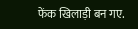फेंक खिलाड़ी बन गए.